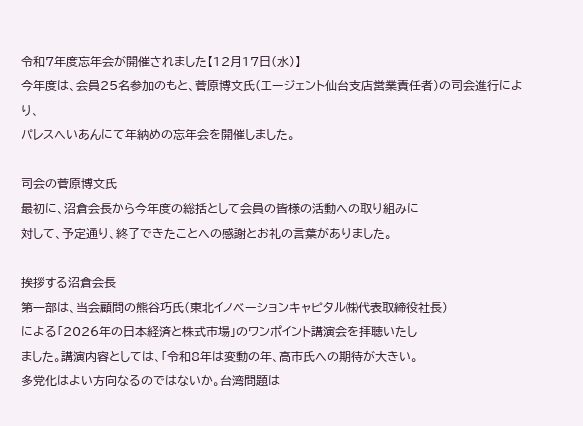令和7年度忘年会が開催されました【12月17日(水)】
今年度は、会員25名参加のもと、菅原博文氏(エージェント仙台支店営業責任者)の司会進行により、
パレスへいあんにて年納めの忘年会を開催しました。

司会の菅原博文氏
最初に、沼倉会長から今年度の総括として会員の皆様の活動への取り組みに
対して、予定通り、終了できたことへの感謝とお礼の言葉がありました。

挨拶する沼倉会長
第一部は、当会顧問の熊谷巧氏(東北イノベーションキャピタル㈱代表取締役社長)
による「2026年の日本経済と株式市場」のワンポイント講演会を拝聴いたし
ました。講演内容としては、「令和8年は変動の年、高市氏への期待が大きい。
多党化はよい方向なるのではないか。台湾問題は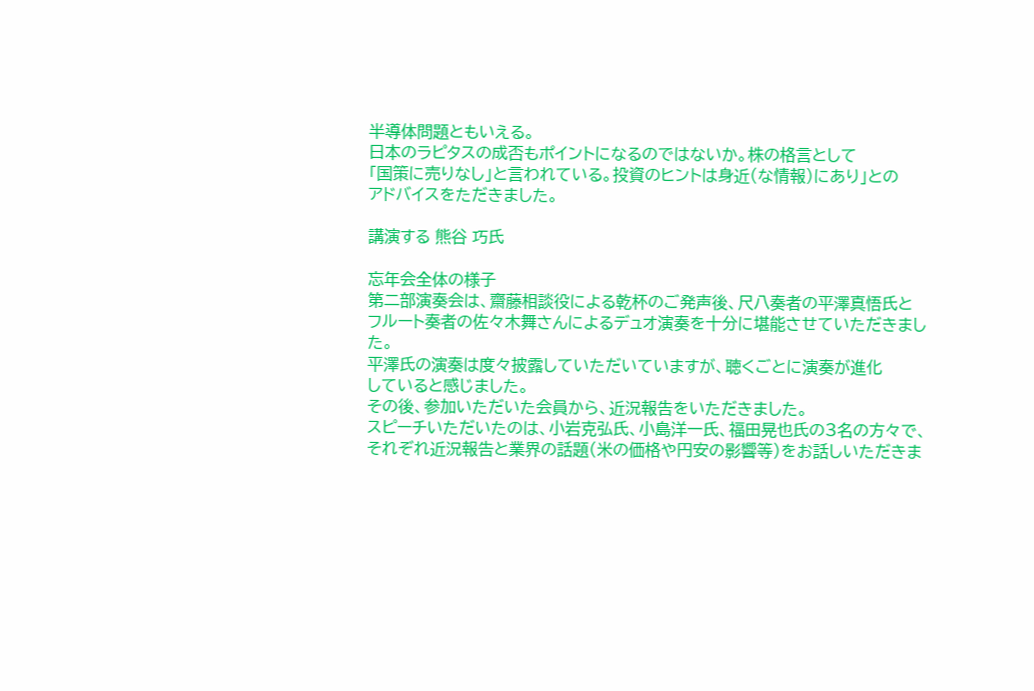半導体問題ともいえる。
日本のラピタスの成否もポイントになるのではないか。株の格言として
「国策に売りなし」と言われている。投資のヒントは身近(な情報)にあり」との
アドバイスをただきました。

講演する 熊谷 巧氏

忘年会全体の様子
第二部演奏会は、齋藤相談役による乾杯のご発声後、尺八奏者の平澤真悟氏と
フルート奏者の佐々木舞さんによるデュオ演奏を十分に堪能させていただきました。
平澤氏の演奏は度々披露していただいていますが、聴くごとに演奏が進化
していると感じました。
その後、参加いただいた会員から、近況報告をいただきました。
スピーチいただいたのは、小岩克弘氏、小島洋一氏、福田晃也氏の3名の方々で、
それぞれ近況報告と業界の話題(米の価格や円安の影響等)をお話しいただきま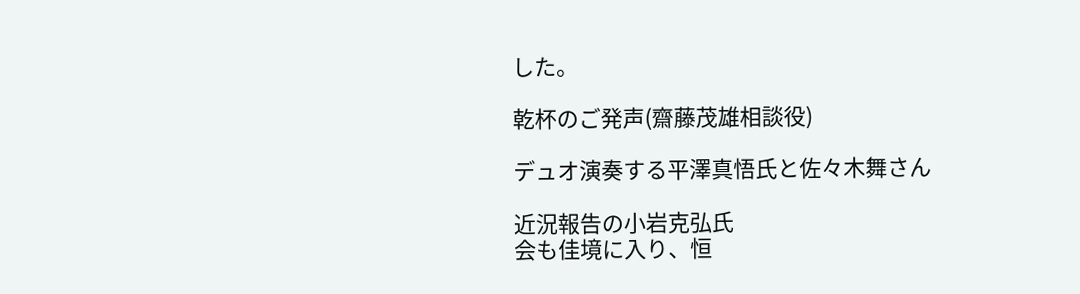した。

乾杯のご発声(齋藤茂雄相談役)

デュオ演奏する平澤真悟氏と佐々木舞さん

近況報告の小岩克弘氏
会も佳境に入り、恒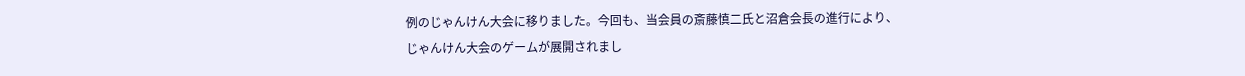例のじゃんけん大会に移りました。今回も、当会員の斎藤慎二氏と沼倉会長の進行により、
じゃんけん大会のゲームが展開されまし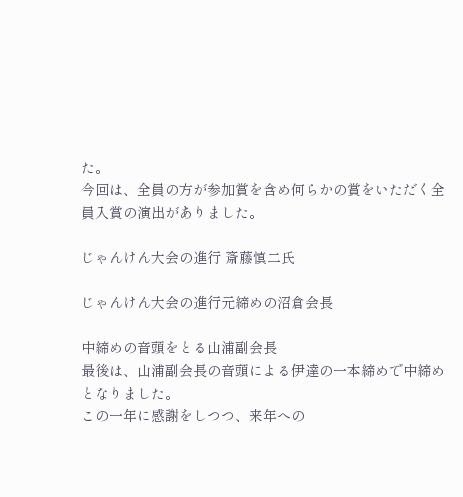た。
今回は、全員の方が参加賞を含め何らかの賞をいただく全員入賞の演出がありました。

じゃんけん大会の進行 斎藤慎二氏

じゃんけん大会の進行元締めの沼倉会長

中締めの音頭をとる山浦副会長
最後は、山浦副会長の音頭による伊達の一本締めで中締めとなりました。
この一年に感謝をしつつ、来年への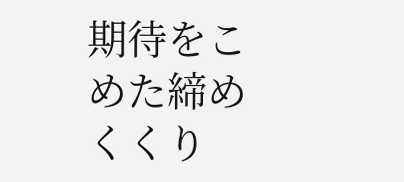期待をこめた締めくくり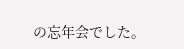の忘年会でした。